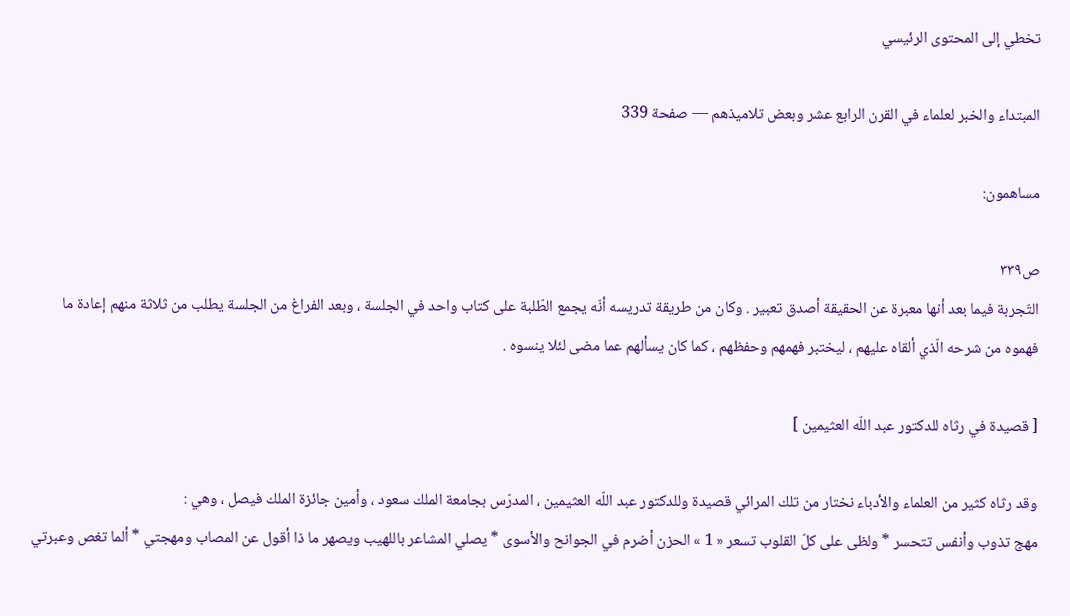تخطي إلى المحتوى الرئيسي

المبتداء والخبر لعلماء في القرن الرابع عشر وبعض تلاميذهم — صفحة 339

مساهمون:

ص٣٣٩
التّجربة فيما بعد أنها معبرة عن الحقيقة أصدق تعبير . وكان من طريقة تدريسه أنّه يجمع الطّلبة على كتاب واحد في الجلسة ، وبعد الفراغ من الجلسة يطلب من ثلاثة منهم إعادة ما فهموه من شرحه الّذي ألقاه عليهم ، ليختبر فهمهم وحفظهم ، كما كان يسألهم عما مضى لئلا ينسوه .

[ قصيدة في رثاه للدكتور عبد اللّه العثيمين ]

وقد رثاه كثير من العلماء والأدباء نختار من تلك المرائي قصيدة وللدكتور عبد اللّه العثيمين ، المدرّس بجامعة الملك سعود ، وأمين جائزة الملك فيصل ، وهي :
مهج تذوب وأنفس تتحسر * ولظى على كلّ القلوب تسعر « 1 » الحزن أضرم في الجوانح والأسوى * يصلي المشاعر باللهيب ويصهر ما ذا أقول عن المصاب ومهجتي * ألما تغص وعبرتي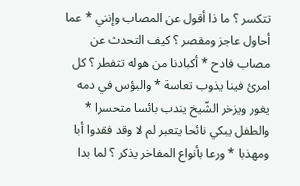تتكسر ؟ ما ذا أقول عن المصاب وإنني * عما أحاول عاجز ومقصر ؟ كيف التحدث عن مصاب فادح * أكبادنا من هوله تتفطر ؟ كل امرئ فينا يذوب تعاسة * والبؤس في دمه يغور ويزخر الشّيخ يندب بائسا متحسرا * والطفل يبكي نائحا يتعبر لم لا وقد فقدوا أبا ومهذبا * ورعا بأنواع المفاخر يذكر ؟ لما بدا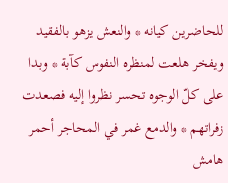للحاضرين كيانه * والنعش يزهو بالفقيد ويفخر هلعت لمنظره النفوس كآبة * وبدا على كلّ الوجوه تحسر نظروا إليه فصعدت زفراتهم * والدمع غمر في المحاجر أحمر
هامش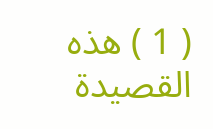( 1 ) هذه القصيدة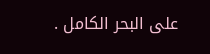على البحر الكامل .